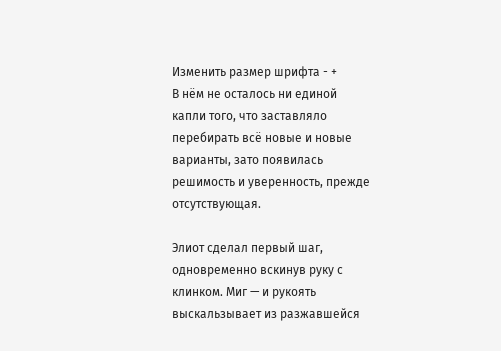Изменить размер шрифта - +
В нём не осталось ни единой капли того, что заставляло перебирать всё новые и новые варианты, зато появилась решимость и уверенность, прежде отсутствующая.

Элиот сделал первый шаг, одновременно вскинув руку с клинком. Миг — и рукоять выскальзывает из разжавшейся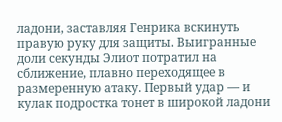ладони, заставляя Генрика вскинуть правую руку для защиты. Выигранные доли секунды Элиот потратил на сближение, плавно переходящее в размеренную атаку. Первый удар — и кулак подростка тонет в широкой ладони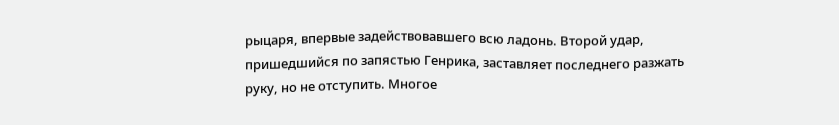рыцаря, впервые задействовавшего всю ладонь. Второй удар, пришедшийся по запястью Генрика, заставляет последнего разжать руку, но не отступить. Многое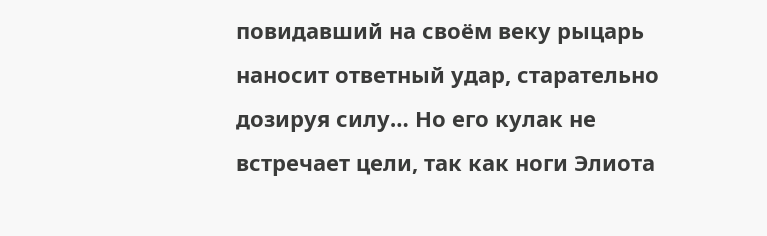повидавший на своём веку рыцарь наносит ответный удар, старательно дозируя силу… Но его кулак не встречает цели, так как ноги Элиота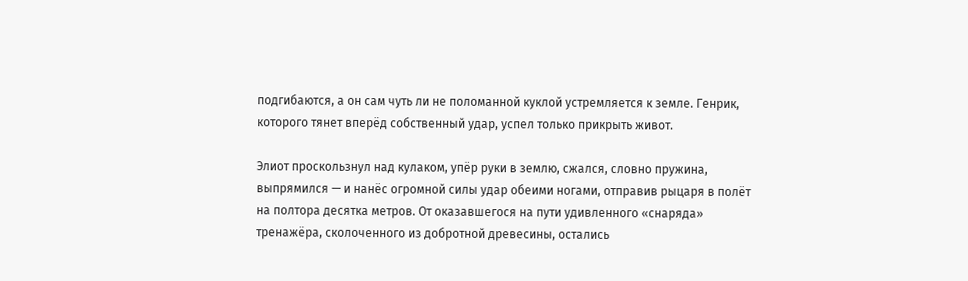подгибаются, а он сам чуть ли не поломанной куклой устремляется к земле. Генрик, которого тянет вперёд собственный удар, успел только прикрыть живот.

Элиот проскользнул над кулаком, упёр руки в землю, сжался, словно пружина, выпрямился — и нанёс огромной силы удар обеими ногами, отправив рыцаря в полёт на полтора десятка метров. От оказавшегося на пути удивленного «снаряда» тренажёра, сколоченного из добротной древесины, остались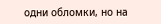одни обломки, но на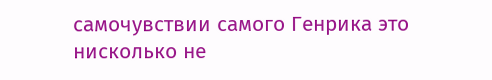самочувствии самого Генрика это нисколько не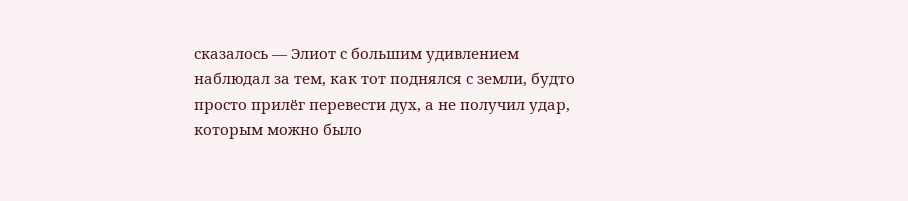сказалось — Элиот с большим удивлением наблюдал за тем, как тот поднялся с земли, будто просто прилёг перевести дух, а не получил удар, которым можно было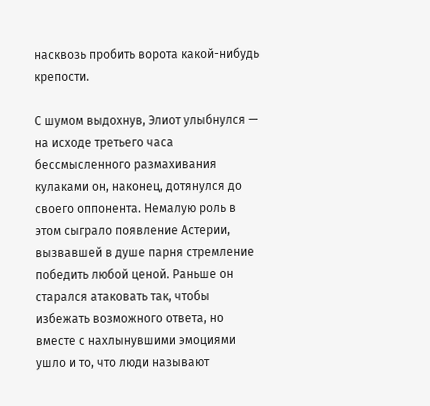насквозь пробить ворота какой-нибудь крепости.

С шумом выдохнув, Элиот улыбнулся — на исходе третьего часа бессмысленного размахивания кулаками он, наконец, дотянулся до своего оппонента. Немалую роль в этом сыграло появление Астерии, вызвавшей в душе парня стремление победить любой ценой. Раньше он старался атаковать так, чтобы избежать возможного ответа, но вместе с нахлынувшими эмоциями ушло и то, что люди называют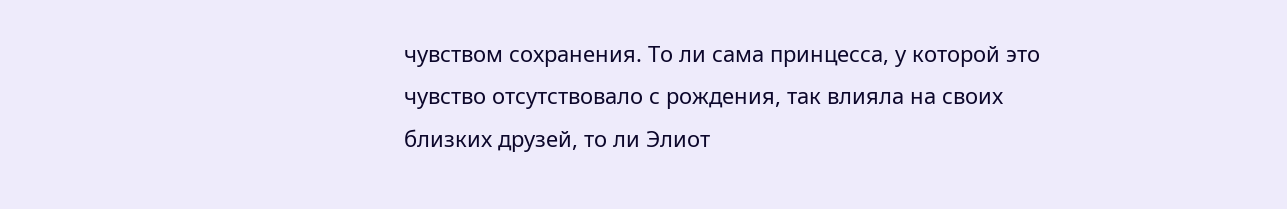чувством сохранения. То ли сама принцесса, у которой это чувство отсутствовало с рождения, так влияла на своих близких друзей, то ли Элиот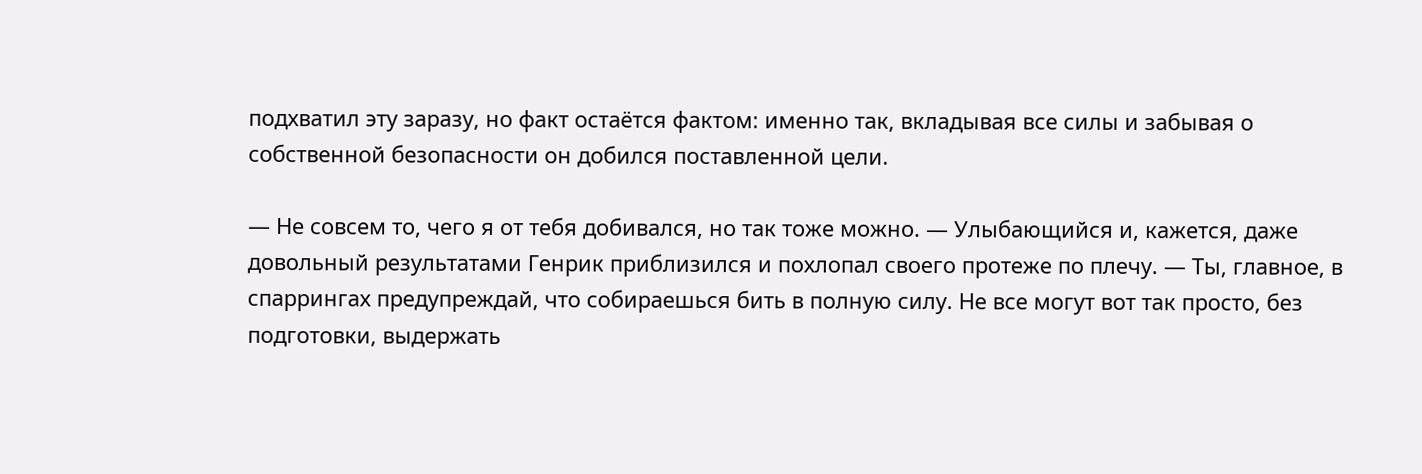подхватил эту заразу, но факт остаётся фактом: именно так, вкладывая все силы и забывая о собственной безопасности он добился поставленной цели.

— Не совсем то, чего я от тебя добивался, но так тоже можно. — Улыбающийся и, кажется, даже довольный результатами Генрик приблизился и похлопал своего протеже по плечу. — Ты, главное, в спаррингах предупреждай, что собираешься бить в полную силу. Не все могут вот так просто, без подготовки, выдержать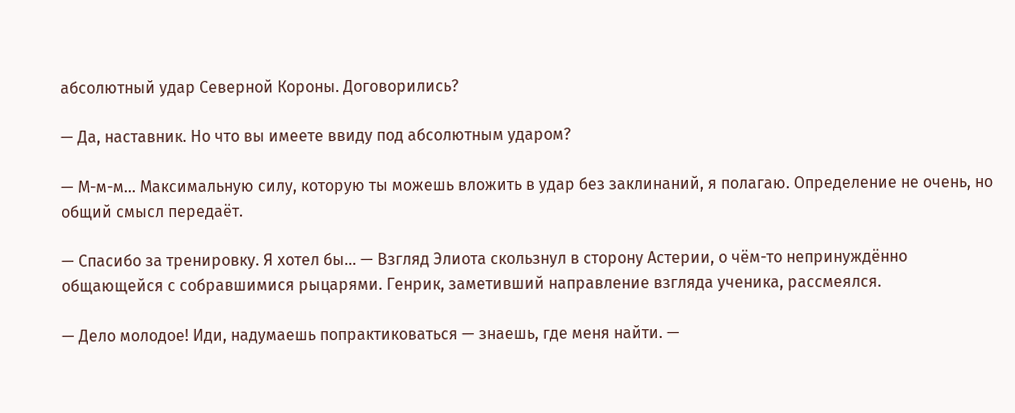абсолютный удар Северной Короны. Договорились?

— Да, наставник. Но что вы имеете ввиду под абсолютным ударом?

— М-м-м… Максимальную силу, которую ты можешь вложить в удар без заклинаний, я полагаю. Определение не очень, но общий смысл передаёт.

— Спасибо за тренировку. Я хотел бы… — Взгляд Элиота скользнул в сторону Астерии, о чём-то непринуждённо общающейся с собравшимися рыцарями. Генрик, заметивший направление взгляда ученика, рассмеялся.

— Дело молодое! Иди, надумаешь попрактиковаться — знаешь, где меня найти. —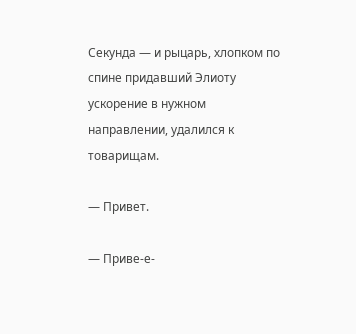Секунда — и рыцарь, хлопком по спине придавший Элиоту ускорение в нужном направлении, удалился к товарищам.

— Привет.

— Приве-е-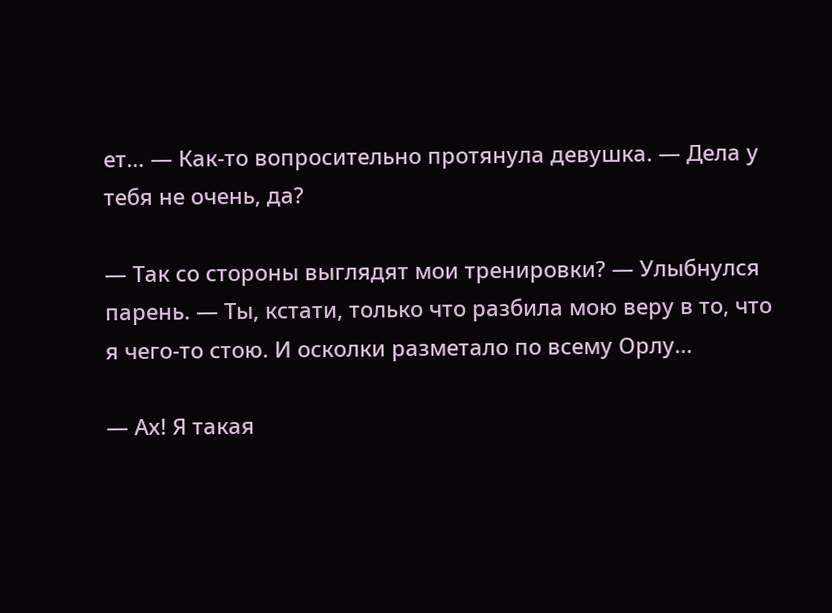ет… — Как-то вопросительно протянула девушка. — Дела у тебя не очень, да?

— Так со стороны выглядят мои тренировки? — Улыбнулся парень. — Ты, кстати, только что разбила мою веру в то, что я чего-то стою. И осколки разметало по всему Орлу…

— Ах! Я такая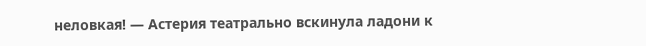неловкая! — Астерия театрально вскинула ладони к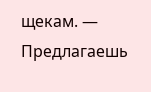щекам. — Предлагаешь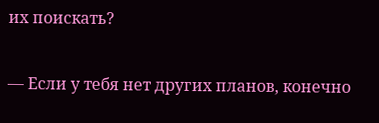их поискать?

— Если у тебя нет других планов, конечно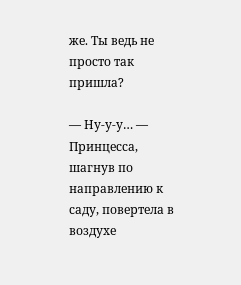же. Ты ведь не просто так пришла?

— Ну-у-у… — Принцесса, шагнув по направлению к саду, повертела в воздухе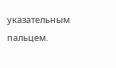указательным пальцем.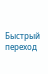Быстрый переход